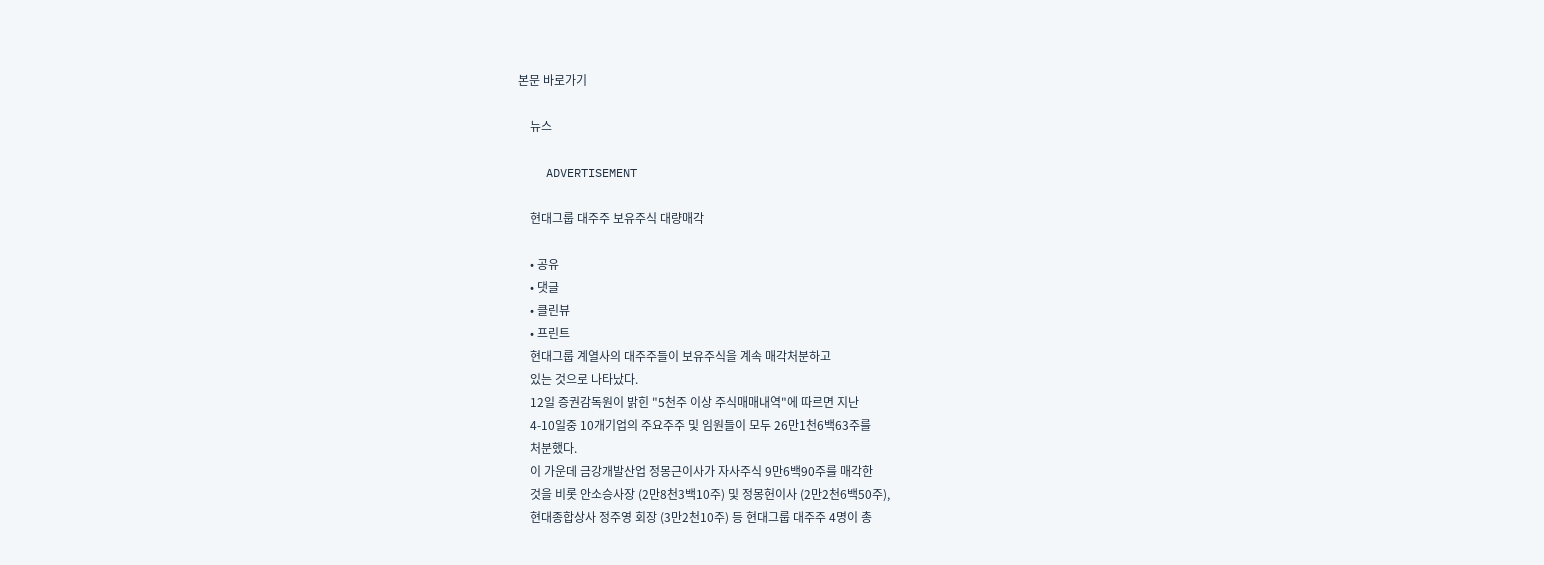본문 바로가기

    뉴스

    ADVERTISEMENT

    현대그룹 대주주 보유주식 대량매각

    • 공유
    • 댓글
    • 클린뷰
    • 프린트
    현대그룹 계열사의 대주주들이 보유주식을 계속 매각처분하고
    있는 것으로 나타났다.
    12일 증권감독원이 밝힌 "5천주 이상 주식매매내역"에 따르면 지난
    4-10일중 10개기업의 주요주주 및 임원들이 모두 26만1천6백63주를
    처분했다.
    이 가운데 금강개발산업 정몽근이사가 자사주식 9만6백90주를 매각한
    것을 비롯 안소승사장 (2만8천3백10주) 및 정몽헌이사 (2만2천6백50주),
    현대종합상사 정주영 회장 (3만2천10주) 등 현대그룹 대주주 4명이 총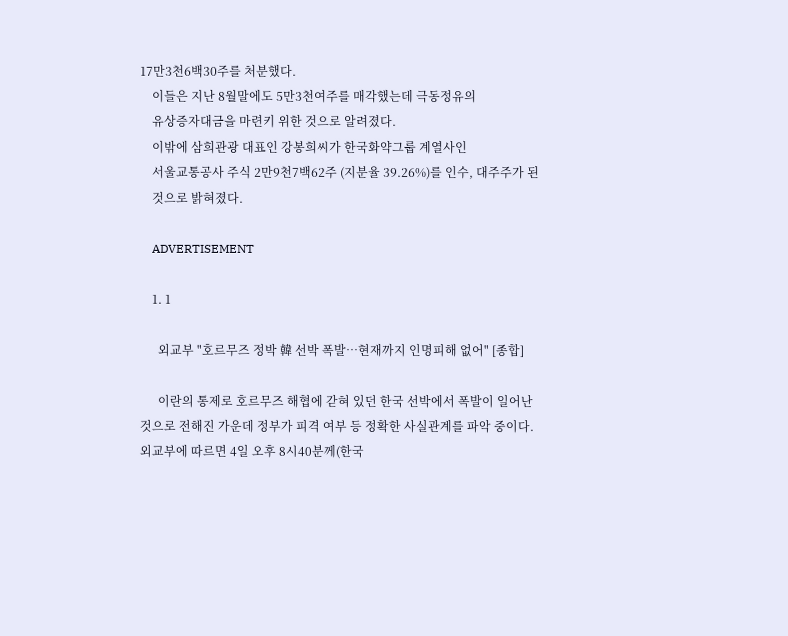17만3천6백30주를 처분했다.
    이들은 지난 8월말에도 5만3천여주를 매각했는데 극동정유의
    유상증자대금을 마련키 위한 것으로 알려졌다.
    이밖에 삼희관광 대표인 강봉희씨가 한국화약그룹 계열사인
    서울교통공사 주식 2만9천7백62주 (지분율 39.26%)를 인수, 대주주가 된
    것으로 밝혀졌다.

    ADVERTISEMENT

    1. 1

      외교부 "호르무즈 정박 韓 선박 폭발…현재까지 인명피해 없어" [종합]

      이란의 통제로 호르무즈 해협에 갇혀 있던 한국 선박에서 폭발이 일어난 것으로 전해진 가운데 정부가 피격 여부 등 정확한 사실관계를 파악 중이다.외교부에 따르면 4일 오후 8시40분께(한국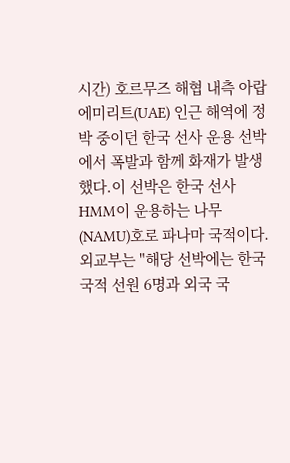시간) 호르무즈 해협 내측 아랍에미리트(UAE) 인근 해역에 정박 중이던 한국 선사 운용 선박에서 폭발과 함께 화재가 발생했다.이 선박은 한국 선사 HMM이 운용하는 나무(NAMU)호로 파나마 국적이다.외교부는 "해당 선박에는 한국 국적 선원 6명과 외국 국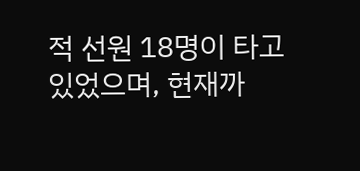적 선원 18명이 타고 있었으며, 현재까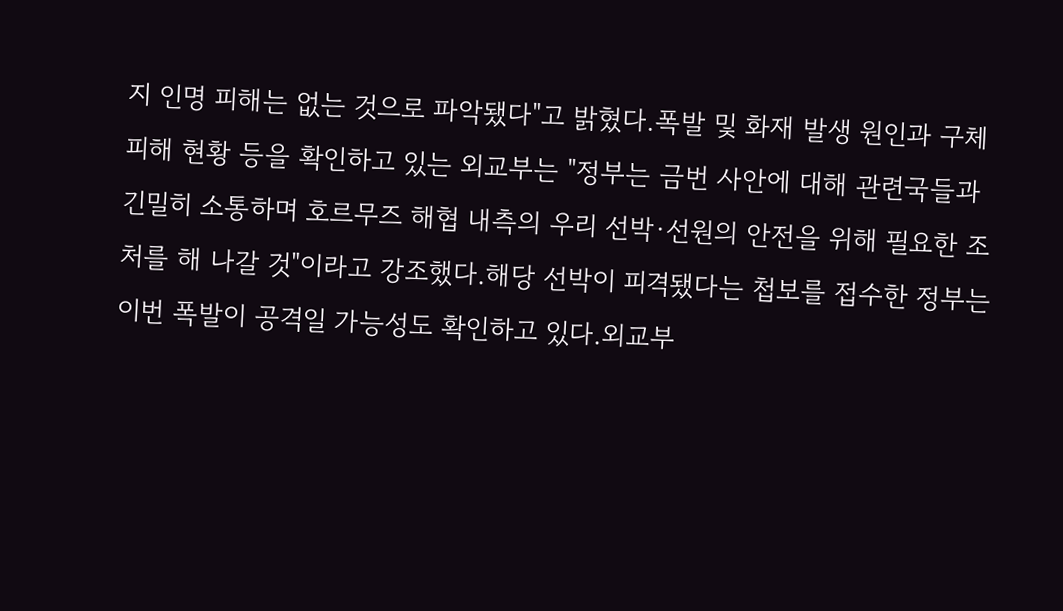지 인명 피해는 없는 것으로 파악됐다"고 밝혔다.폭발 및 화재 발생 원인과 구체 피해 현황 등을 확인하고 있는 외교부는 "정부는 금번 사안에 대해 관련국들과 긴밀히 소통하며 호르무즈 해협 내측의 우리 선박·선원의 안전을 위해 필요한 조처를 해 나갈 것"이라고 강조했다.해당 선박이 피격됐다는 첩보를 접수한 정부는 이번 폭발이 공격일 가능성도 확인하고 있다.외교부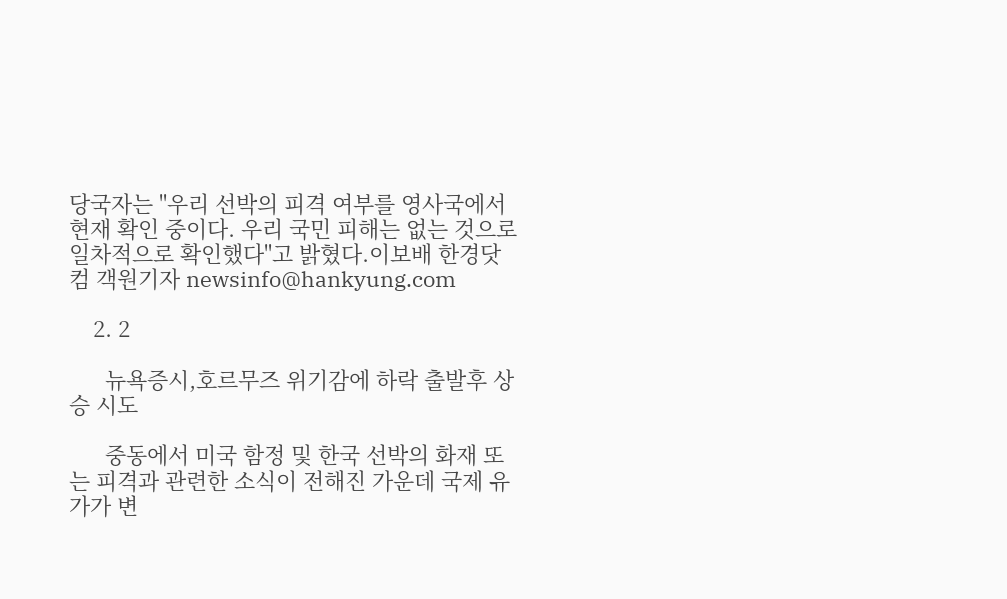당국자는 "우리 선박의 피격 여부를 영사국에서 현재 확인 중이다. 우리 국민 피해는 없는 것으로 일차적으로 확인했다"고 밝혔다.이보배 한경닷컴 객원기자 newsinfo@hankyung.com

    2. 2

      뉴욕증시,호르무즈 위기감에 하락 출발후 상승 시도

      중동에서 미국 함정 및 한국 선박의 화재 또는 피격과 관련한 소식이 전해진 가운데 국제 유가가 변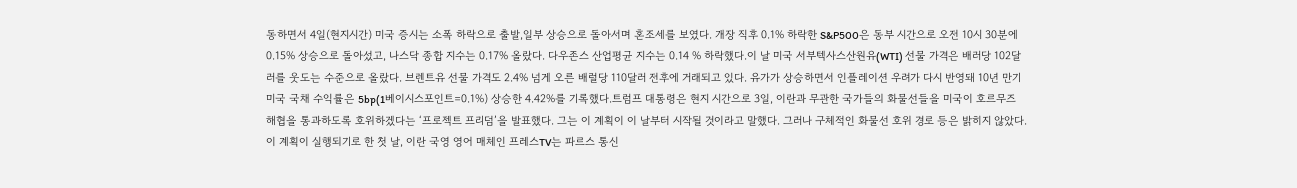동하면서 4일(현지시간) 미국 증시는 소폭 하락으로 출발,일부 상승으로 돌아서며 혼조세를 보였다. 개장 직후 0.1% 하락한 S&P500은 동부 시간으로 오전 10시 30분에 0.15% 상승으로 돌아섰고, 나스닥 종합 지수는 0.17% 올랐다. 다우존스 산업평균 지수는 0.14 % 하락했다.이 날 미국 서부텍사스산원유(WTI) 선물 가격은 배러당 102달러를 웃도는 수준으로 올랐다. 브렌트유 선물 가격도 2.4% 넘게 오른 배럴당 110달러 전후에 거래되고 있다. 유가가 상승하면서 인플레이션 우려가 다시 반영돼 10년 만기 미국 국채 수익률은 5bp(1베이시스포인트=0.1%) 상승한 4.42%를 기록했다.트럼프 대통령은 현지 시간으로 3일, 이란과 무관한 국가들의 화물선들을 미국이 호르무즈 해협을 통과하도록 호위하겠다는 ‘프로젝트 프리덤’을 발표했다. 그는 이 계획이 이 날부터 시작될 것이라고 말했다. 그러나 구체적인 화물선 호위 경로 등은 밝히지 않았다. 이 계획이 실행되기로 한 첫 날, 이란 국영 영어 매체인 프레스TV는 파르스 통신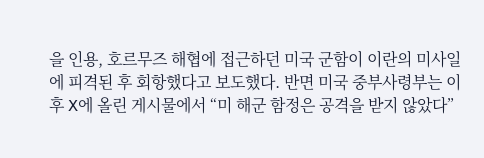을 인용, 호르무즈 해협에 접근하던 미국 군함이 이란의 미사일에 피격된 후 회항했다고 보도했다. 반면 미국 중부사령부는 이후 X에 올린 게시물에서 “미 해군 함정은 공격을 받지 않았다”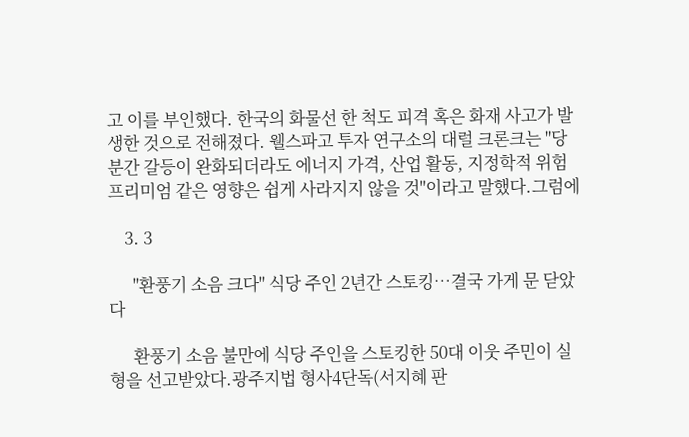고 이를 부인했다. 한국의 화물선 한 척도 피격 혹은 화재 사고가 발생한 것으로 전해졌다. 웰스파고 투자 연구소의 대럴 크론크는 "당분간 갈등이 완화되더라도 에너지 가격, 산업 활동, 지정학적 위험 프리미엄 같은 영향은 쉽게 사라지지 않을 것"이라고 말했다.그럼에

    3. 3

      "환풍기 소음 크다" 식당 주인 2년간 스토킹…결국 가게 문 닫았다

      환풍기 소음 불만에 식당 주인을 스토킹한 50대 이웃 주민이 실형을 선고받았다.광주지법 형사4단독(서지혜 판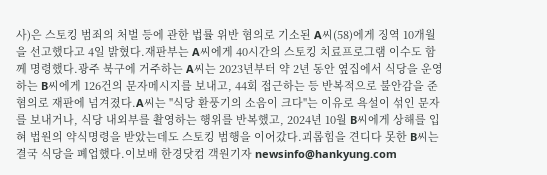사)은 스토킹 범죄의 처벌 등에 관한 법률 위반 혐의로 기소된 A씨(58)에게 징역 10개월을 선고했다고 4일 밝혔다.재판부는 A씨에게 40시간의 스토킹 치료프로그램 이수도 함께 명령했다.광주 북구에 거주하는 A씨는 2023년부터 약 2년 동안 옆집에서 식당을 운영하는 B씨에게 126건의 문자메시지를 보내고, 44회 접근하는 등 반복적으로 불안감을 준 혐의로 재판에 넘겨졌다.A씨는 "식당 환풍기의 소음이 크다"는 이유로 욕설이 섞인 문자를 보내거나, 식당 내외부를 촬영하는 행위를 반복했고, 2024년 10월 B씨에게 상해를 입혀 법원의 약식명령을 받았는데도 스토킹 범행을 이어갔다.괴롭힘을 견디다 못한 B씨는 결국 식당을 폐업했다.이보배 한경닷컴 객원기자 newsinfo@hankyung.com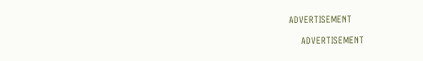ADVERTISEMENT

    ADVERTISEMENT